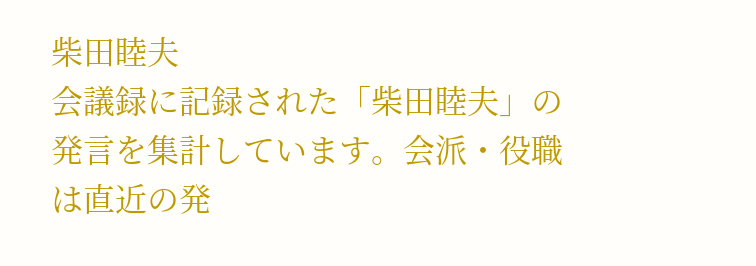柴田睦夫
会議録に記録された「柴田睦夫」の発言を集計しています。会派・役職は直近の発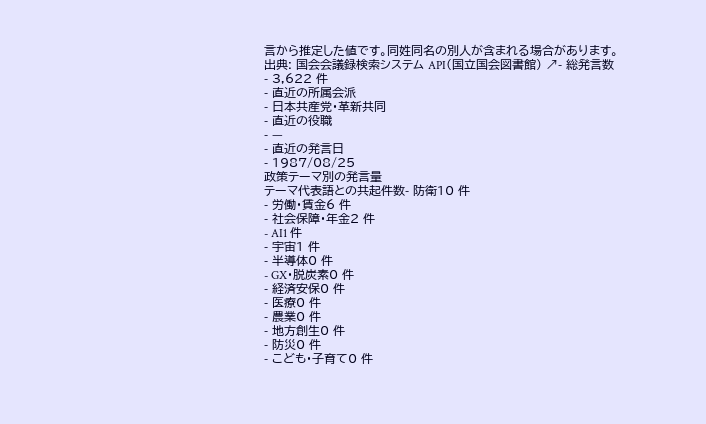言から推定した値です。同姓同名の別人が含まれる場合があります。
出典: 国会会議録検索システム API(国立国会図書館) ↗- 総発言数
- 3,622 件
- 直近の所属会派
- 日本共産党・革新共同
- 直近の役職
- —
- 直近の発言日
- 1987/08/25
政策テーマ別の発言量
テーマ代表語との共起件数- 防衛10 件
- 労働・賃金6 件
- 社会保障・年金2 件
- AI1 件
- 宇宙1 件
- 半導体0 件
- GX・脱炭素0 件
- 経済安保0 件
- 医療0 件
- 農業0 件
- 地方創生0 件
- 防災0 件
- こども・子育て0 件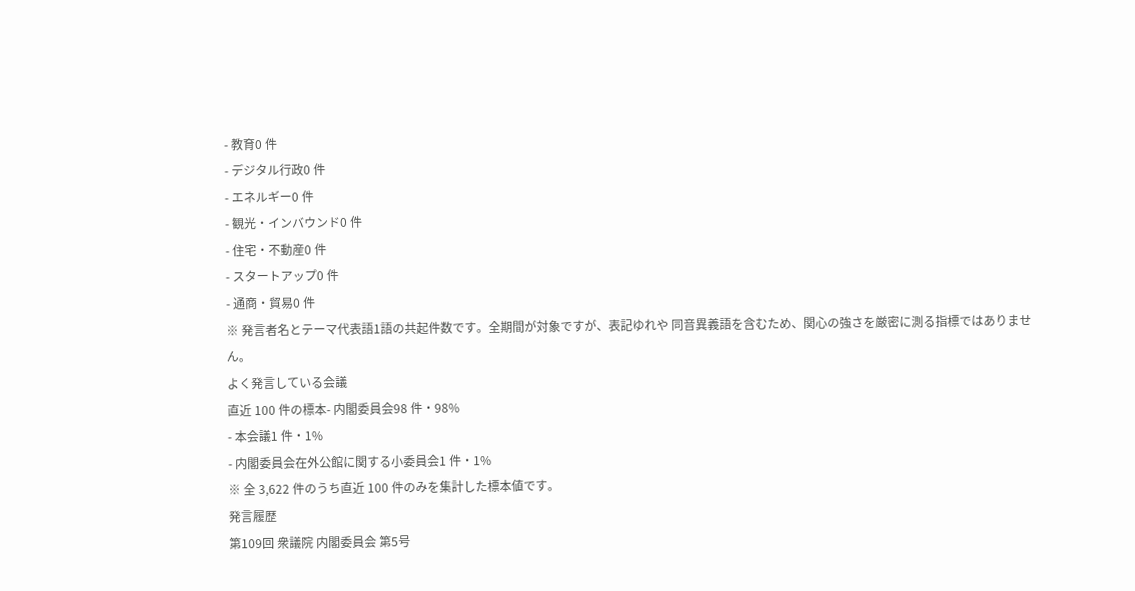- 教育0 件
- デジタル行政0 件
- エネルギー0 件
- 観光・インバウンド0 件
- 住宅・不動産0 件
- スタートアップ0 件
- 通商・貿易0 件
※ 発言者名とテーマ代表語1語の共起件数です。全期間が対象ですが、表記ゆれや 同音異義語を含むため、関心の強さを厳密に測る指標ではありません。
よく発言している会議
直近 100 件の標本- 内閣委員会98 件・98%
- 本会議1 件・1%
- 内閣委員会在外公館に関する小委員会1 件・1%
※ 全 3,622 件のうち直近 100 件のみを集計した標本値です。
発言履歴
第109回 衆議院 内閣委員会 第5号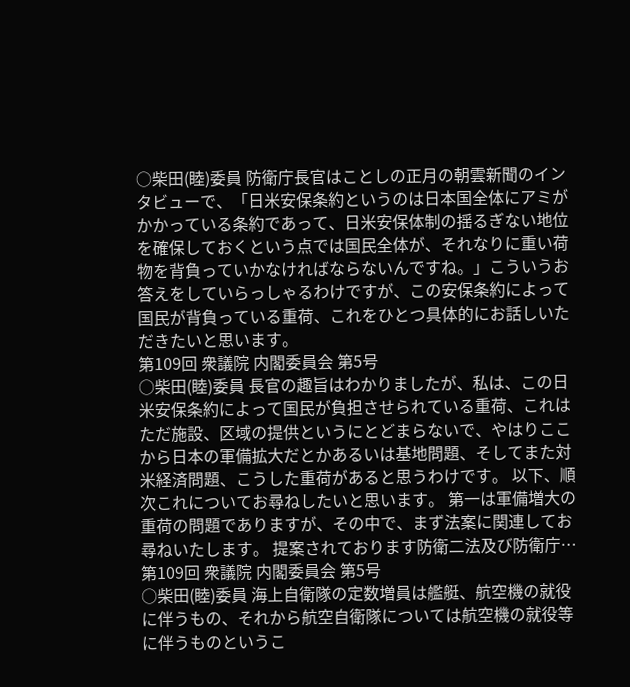○柴田(睦)委員 防衛庁長官はことしの正月の朝雲新聞のインタビューで、「日米安保条約というのは日本国全体にアミがかかっている条約であって、日米安保体制の揺るぎない地位を確保しておくという点では国民全体が、それなりに重い荷物を背負っていかなければならないんですね。」こういうお答えをしていらっしゃるわけですが、この安保条約によって国民が背負っている重荷、これをひとつ具体的にお話しいただきたいと思います。
第109回 衆議院 内閣委員会 第5号
○柴田(睦)委員 長官の趣旨はわかりましたが、私は、この日米安保条約によって国民が負担させられている重荷、これはただ施設、区域の提供というにとどまらないで、やはりここから日本の軍備拡大だとかあるいは基地問題、そしてまた対米経済問題、こうした重荷があると思うわけです。 以下、順次これについてお尋ねしたいと思います。 第一は軍備増大の重荷の問題でありますが、その中で、まず法案に関連してお尋ねいたします。 提案されております防衛二法及び防衛庁…
第109回 衆議院 内閣委員会 第5号
○柴田(睦)委員 海上自衛隊の定数増員は艦艇、航空機の就役に伴うもの、それから航空自衛隊については航空機の就役等に伴うものというこ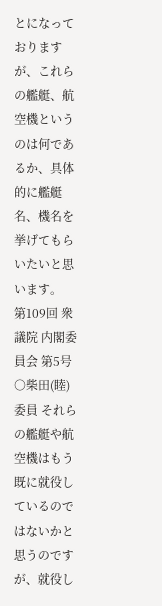とになっておりますが、これらの艦艇、航空機というのは何であるか、具体的に艦艇名、機名を挙げてもらいたいと思います。
第109回 衆議院 内閣委員会 第5号
○柴田(睦)委員 それらの艦艇や航空機はもう既に就役しているのではないかと思うのですが、就役し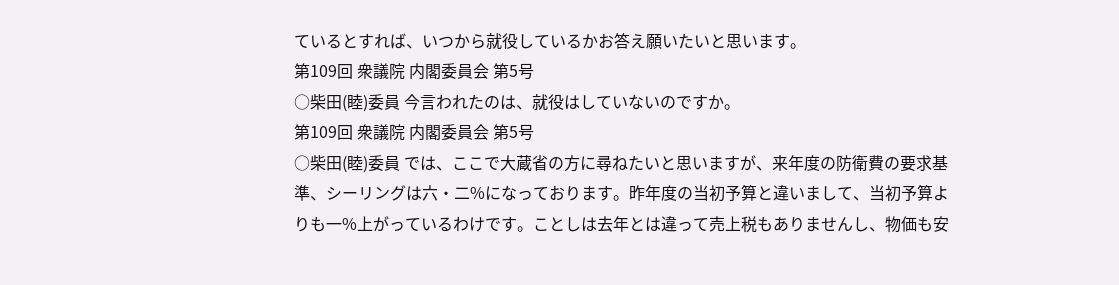ているとすれば、いつから就役しているかお答え願いたいと思います。
第109回 衆議院 内閣委員会 第5号
○柴田(睦)委員 今言われたのは、就役はしていないのですか。
第109回 衆議院 内閣委員会 第5号
○柴田(睦)委員 では、ここで大蔵省の方に尋ねたいと思いますが、来年度の防衛費の要求基準、シーリングは六・二%になっております。昨年度の当初予算と違いまして、当初予算よりも一%上がっているわけです。ことしは去年とは違って売上税もありませんし、物価も安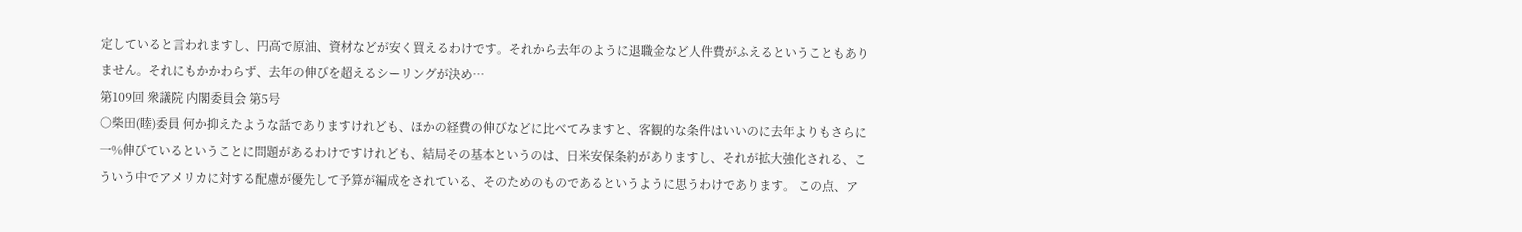定していると言われますし、円高で原油、資材などが安く買えるわけです。それから去年のように退職金など人件費がふえるということもありません。それにもかかわらず、去年の伸びを超えるシーリングが決め…
第109回 衆議院 内閣委員会 第5号
○柴田(睦)委員 何か抑えたような話でありますけれども、ほかの経費の伸びなどに比べてみますと、客観的な条件はいいのに去年よりもさらに一%伸びているということに問題があるわけですけれども、結局その基本というのは、日米安保条約がありますし、それが拡大強化される、こういう中でアメリカに対する配慮が優先して予算が編成をされている、そのためのものであるというように思うわけであります。 この点、ア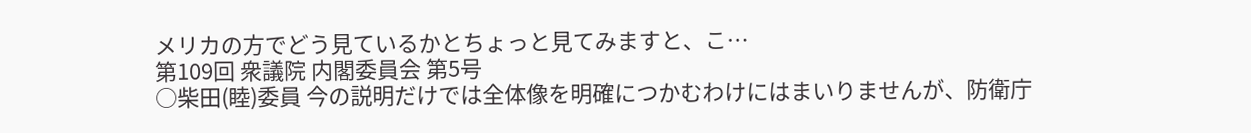メリカの方でどう見ているかとちょっと見てみますと、こ…
第109回 衆議院 内閣委員会 第5号
○柴田(睦)委員 今の説明だけでは全体像を明確につかむわけにはまいりませんが、防衛庁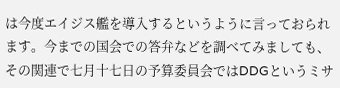は今度エイジス艦を導入するというように言っておられます。今までの国会での答弁などを調べてみましても、その関連で七月十七日の予算委員会ではDDGというミサ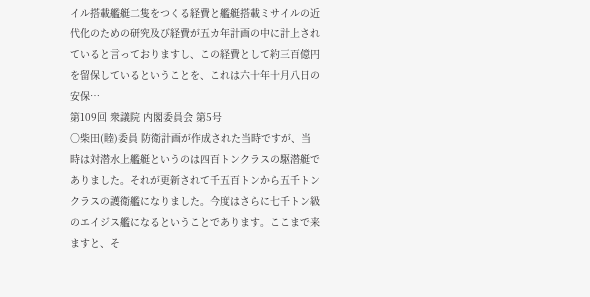イル搭載艦艇二隻をつくる経費と艦艇搭載ミサイルの近代化のための研究及び経費が五カ年計画の中に計上されていると言っておりますし、この経費として約三百億円を留保しているということを、これは六十年十月八日の安保…
第109回 衆議院 内閣委員会 第5号
○柴田(睦)委員 防衛計画が作成された当時ですが、当時は対潜水上艦艇というのは四百トンクラスの駆潜艇でありました。それが更新されて千五百トンから五千トンクラスの護衛艦になりました。今度はさらに七千トン級のエイジス艦になるということであります。ここまで来ますと、そ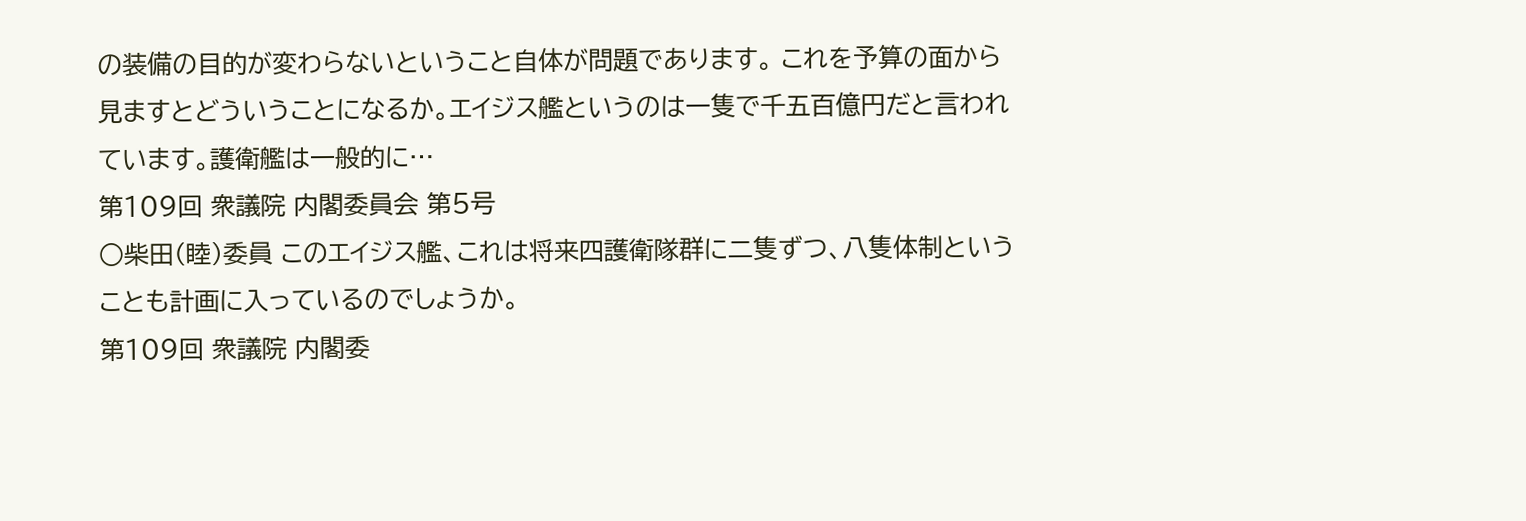の装備の目的が変わらないということ自体が問題であります。 これを予算の面から見ますとどういうことになるか。エイジス艦というのは一隻で千五百億円だと言われています。護衛艦は一般的に…
第109回 衆議院 内閣委員会 第5号
○柴田(睦)委員 このエイジス艦、これは将来四護衛隊群に二隻ずつ、八隻体制ということも計画に入っているのでしょうか。
第109回 衆議院 内閣委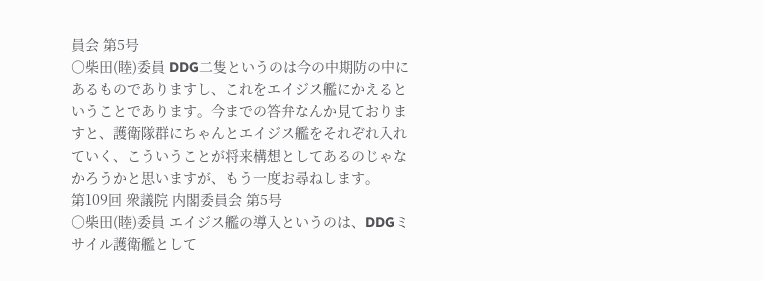員会 第5号
○柴田(睦)委員 DDG二隻というのは今の中期防の中にあるものでありますし、これをエイジス艦にかえるということであります。今までの答弁なんか見ておりますと、護衛隊群にちゃんとエイジス艦をそれぞれ入れていく、こういうことが将来構想としてあるのじゃなかろうかと思いますが、もう一度お尋ねします。
第109回 衆議院 内閣委員会 第5号
○柴田(睦)委員 エイジス艦の導入というのは、DDGミサイル護衛艦として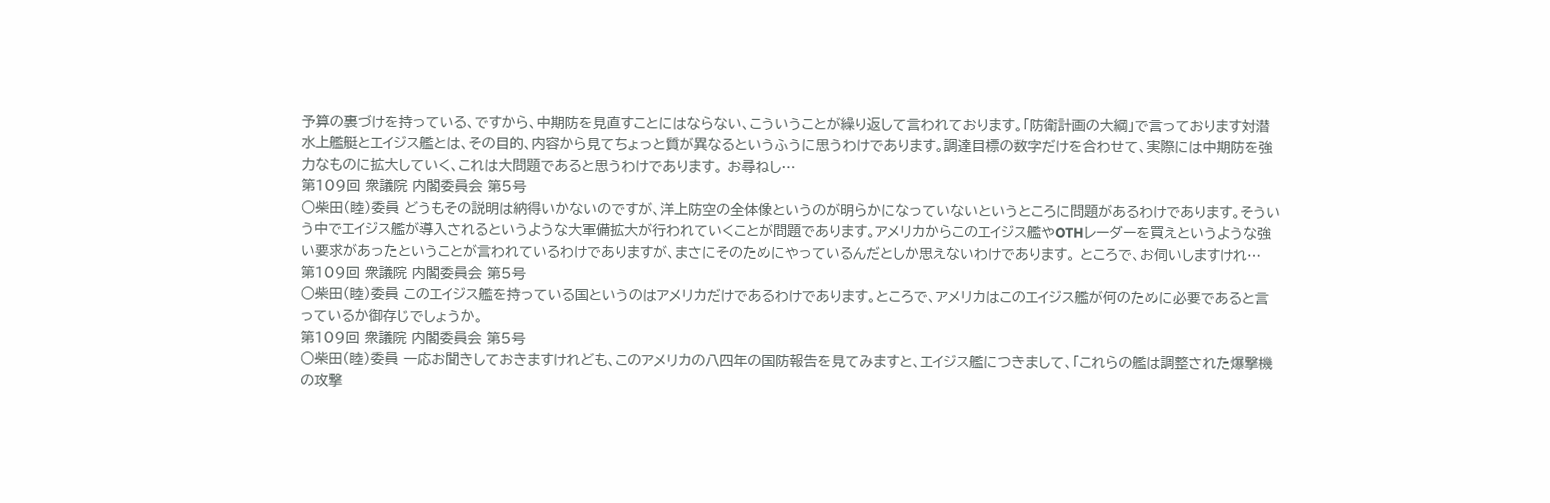予算の裏づけを持っている、ですから、中期防を見直すことにはならない、こういうことが繰り返して言われております。「防衛計画の大綱」で言っております対潜水上艦艇とエイジス艦とは、その目的、内容から見てちょっと質が異なるというふうに思うわけであります。調達目標の数字だけを合わせて、実際には中期防を強力なものに拡大していく、これは大問題であると思うわけであります。 お尋ねし…
第109回 衆議院 内閣委員会 第5号
○柴田(睦)委員 どうもその説明は納得いかないのですが、洋上防空の全体像というのが明らかになっていないというところに問題があるわけであります。そういう中でエイジス艦が導入されるというような大軍備拡大が行われていくことが問題であります。アメリカからこのエイジス艦やOTHレーダーを買えというような強い要求があったということが言われているわけでありますが、まさにそのためにやっているんだとしか思えないわけであります。 ところで、お伺いしますけれ…
第109回 衆議院 内閣委員会 第5号
○柴田(睦)委員 このエイジス艦を持っている国というのはアメリカだけであるわけであります。ところで、アメリカはこのエイジス艦が何のために必要であると言っているか御存じでしょうか。
第109回 衆議院 内閣委員会 第5号
○柴田(睦)委員 一応お聞きしておきますけれども、このアメリカの八四年の国防報告を見てみますと、エイジス艦につきまして、「これらの艦は調整された爆撃機の攻撃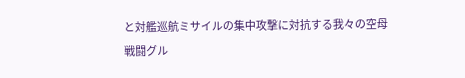と対艦巡航ミサイルの集中攻撃に対抗する我々の空母戦闘グル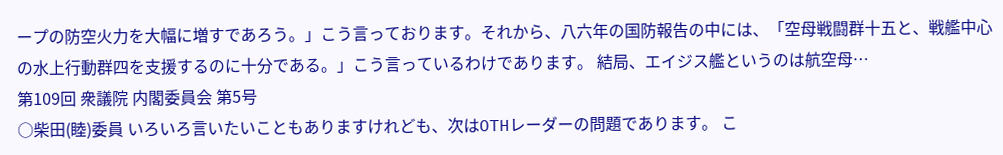ープの防空火力を大幅に増すであろう。」こう言っております。それから、八六年の国防報告の中には、「空母戦闘群十五と、戦艦中心の水上行動群四を支援するのに十分である。」こう言っているわけであります。 結局、エイジス艦というのは航空母…
第109回 衆議院 内閣委員会 第5号
○柴田(睦)委員 いろいろ言いたいこともありますけれども、次はOTHレーダーの問題であります。 こ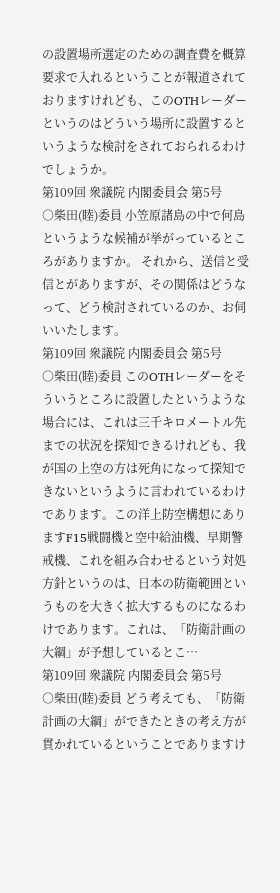の設置場所選定のための調査費を概算要求で入れるということが報道されておりますけれども、このOTHレーダーというのはどういう場所に設置するというような検討をされておられるわけでしょうか。
第109回 衆議院 内閣委員会 第5号
○柴田(睦)委員 小笠原諸島の中で何島というような候補が挙がっているところがありますか。 それから、送信と受信とがありますが、その関係はどうなって、どう検討されているのか、お伺いいたします。
第109回 衆議院 内閣委員会 第5号
○柴田(睦)委員 このOTHレーダーをそういうところに設置したというような場合には、これは三千キロメートル先までの状況を探知できるけれども、我が国の上空の方は死角になって探知できないというように言われているわけであります。この洋上防空構想にありますF15戦闘機と空中給油機、早期警戒機、これを組み合わせるという対処方針というのは、日本の防衛範囲というものを大きく拡大するものになるわけであります。これは、「防衛計画の大綱」が予想しているとこ…
第109回 衆議院 内閣委員会 第5号
○柴田(睦)委員 どう考えても、「防衛計画の大綱」ができたときの考え方が貫かれているということでありますけ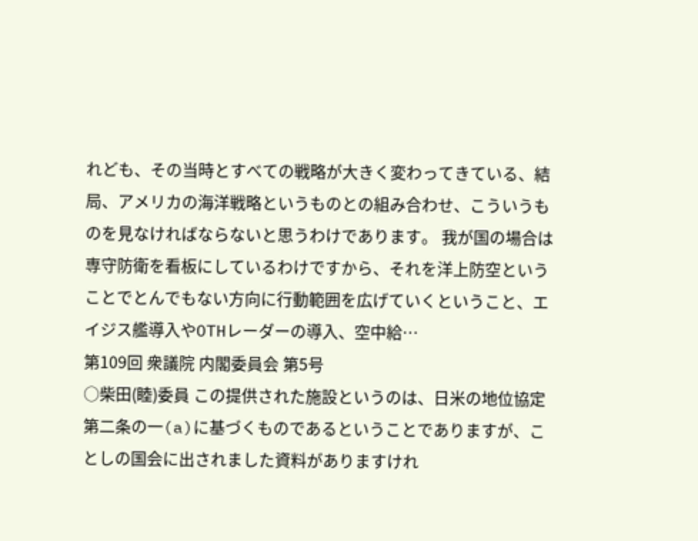れども、その当時とすべての戦略が大きく変わってきている、結局、アメリカの海洋戦略というものとの組み合わせ、こういうものを見なければならないと思うわけであります。 我が国の場合は専守防衛を看板にしているわけですから、それを洋上防空ということでとんでもない方向に行動範囲を広げていくということ、エイジス艦導入やOTHレーダーの導入、空中給…
第109回 衆議院 内閣委員会 第5号
○柴田(睦)委員 この提供された施設というのは、日米の地位協定第二条の一(a)に基づくものであるということでありますが、ことしの国会に出されました資料がありますけれ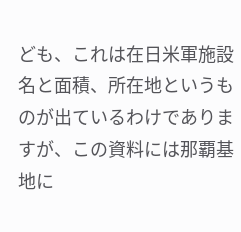ども、これは在日米軍施設名と面積、所在地というものが出ているわけでありますが、この資料には那覇基地に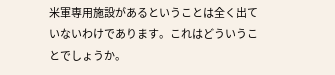米軍専用施設があるということは全く出ていないわけであります。これはどういうことでしょうか。